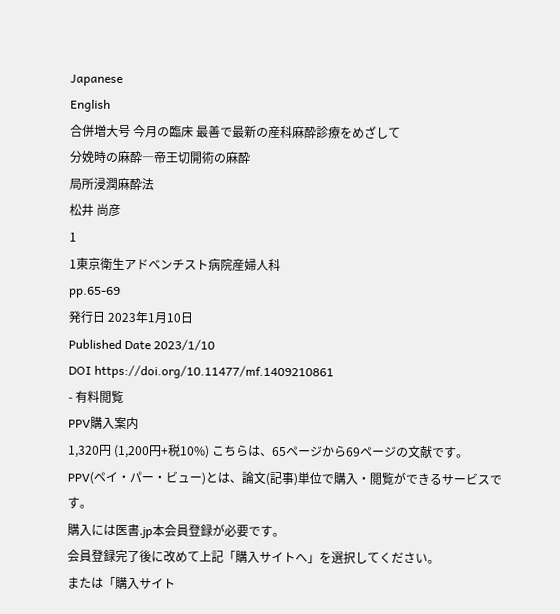Japanese
English
合併増大号 今月の臨床 最善で最新の産科麻酔診療をめざして
分娩時の麻酔―帝王切開術の麻酔
局所浸潤麻酔法
松井 尚彦
1
1東京衛生アドベンチスト病院産婦人科
pp.65-69
発行日 2023年1月10日
Published Date 2023/1/10
DOI https://doi.org/10.11477/mf.1409210861
- 有料閲覧
PPV購入案内
1,320円 (1,200円+税10%) こちらは、65ページから69ページの文献です。
PPV(ペイ・パー・ビュー)とは、論文(記事)単位で購入・閲覧ができるサービスです。
購入には医書.jp本会員登録が必要です。
会員登録完了後に改めて上記「購入サイトへ」を選択してください。
または「購入サイト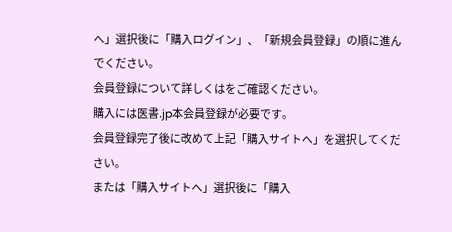へ」選択後に「購入ログイン」、「新規会員登録」の順に進んでください。
会員登録について詳しくはをご確認ください。
購入には医書.jp本会員登録が必要です。
会員登録完了後に改めて上記「購入サイトへ」を選択してください。
または「購入サイトへ」選択後に「購入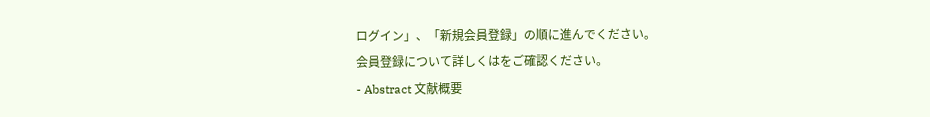ログイン」、「新規会員登録」の順に進んでください。
会員登録について詳しくはをご確認ください。
- Abstract 文献概要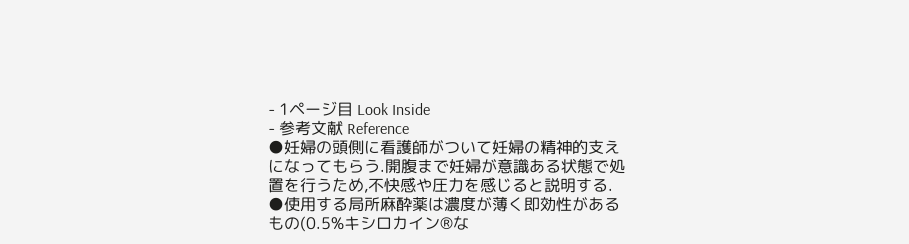- 1ページ目 Look Inside
- 参考文献 Reference
●妊婦の頭側に看護師がついて妊婦の精神的支えになってもらう.開腹まで妊婦が意識ある状態で処置を行うため,不快感や圧力を感じると説明する.
●使用する局所麻酔薬は濃度が薄く即効性があるもの(0.5%キシロカイン®な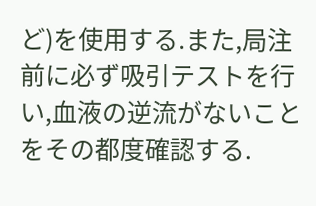ど)を使用する.また,局注前に必ず吸引テストを行い,血液の逆流がないことをその都度確認する.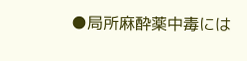●局所麻酔薬中毒には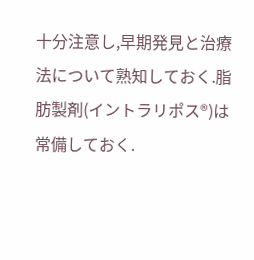十分注意し,早期発見と治療法について熟知しておく.脂肪製剤(イントラリポス®)は常備しておく.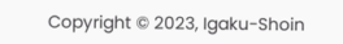Copyright © 2023, Igaku-Shoin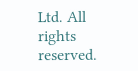Ltd. All rights reserved.